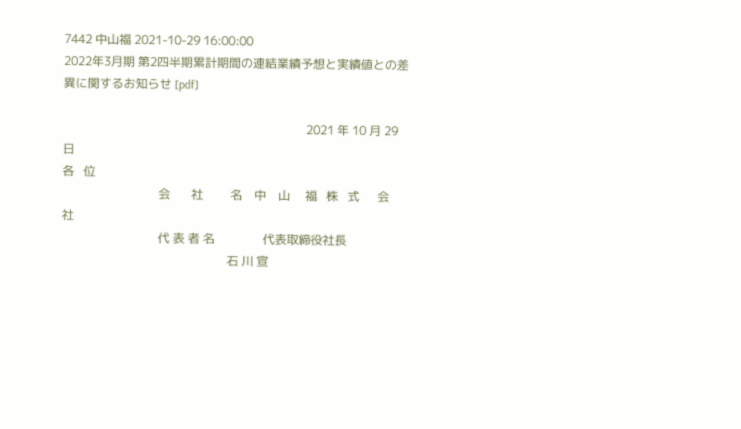7442 中山福 2021-10-29 16:00:00
2022年3月期 第2四半期累計期間の連結業績予想と実績値との差異に関するお知らせ [pdf]

                                                                                 2021 年 10 月 29 日
各   位
                                会       社         名    中    山     福   株   式      会   社
                                代 表 者 名                代表取締役社長
                                                       石 川 宣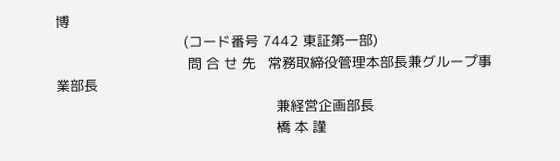博
                                (コード番号 7442 東証第一部)
                                 問 合 せ 先   常務取締役管理本部長兼グループ事業部長
                                                       兼経営企画部長
                                                       橋 本 謹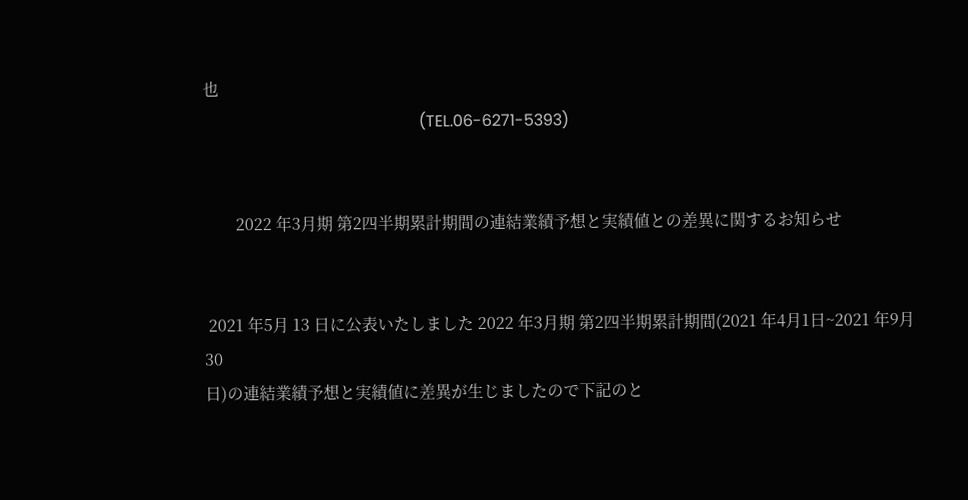也
                                                      (TEL.06-6271-5393)


        2022 年3月期 第2四半期累計期間の連結業績予想と実績値との差異に関するお知らせ


 2021 年5月 13 日に公表いたしました 2022 年3月期 第2四半期累計期間(2021 年4月1日~2021 年9月 30
日)の連結業績予想と実績値に差異が生じましたので下記のと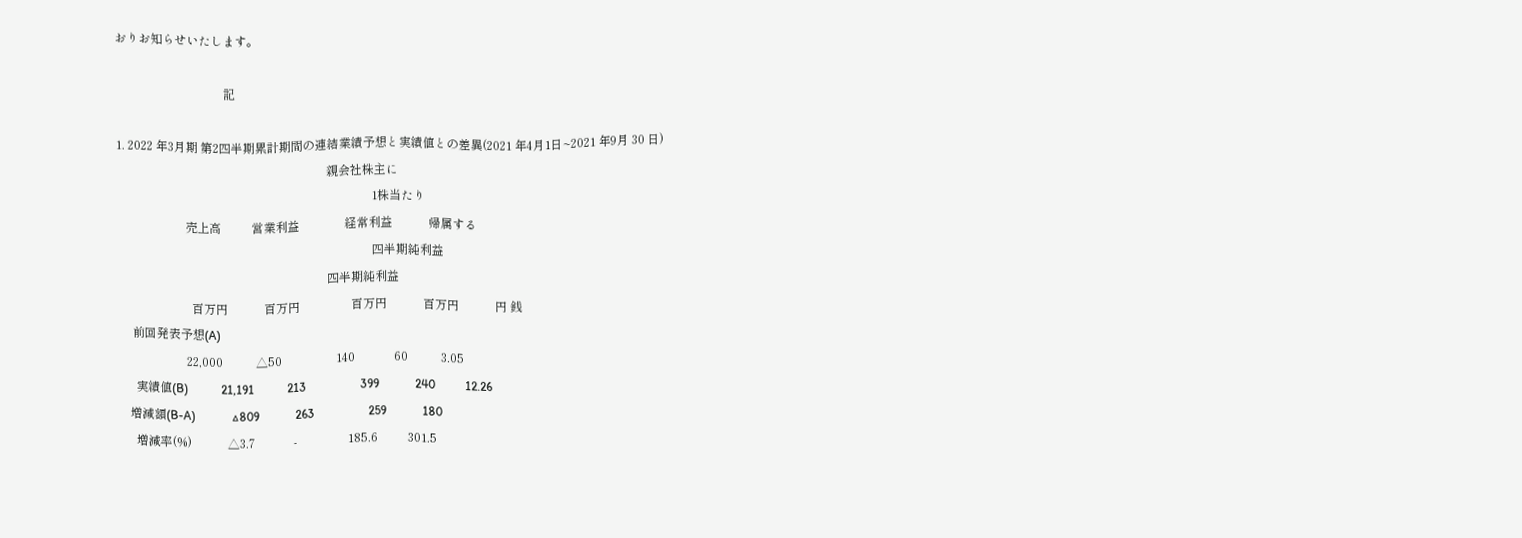おりお知らせいたします。

                                    記

1. 2022 年3月期 第2四半期累計期間の連結業績予想と実績値との差異(2021 年4月1日~2021 年9月 30 日)
                                                                      親会社株主に
                                                                                     1株当たり
                       売上高          営業利益               経常利益            帰属する
                                                                                     四半期純利益
                                                                      四半期純利益
                         百万円            百万円                 百万円            百万円            円 銭
     前回発表予想(A)
                       22,000           △50                  140             60           3.05
      実績値(B)           21,191           213                  399            240          12.26
    増減額(B-A)            △809            263                  259            180
      増減率(%)            △3.7             -                 185.6          301.5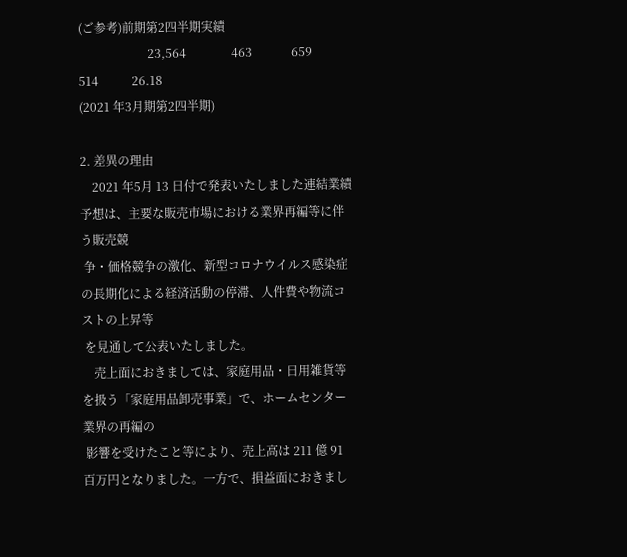(ご参考)前期第2四半期実績
                       23,564               463             659            514           26.18
(2021 年3月期第2四半期)

2. 差異の理由
    2021 年5月 13 日付で発表いたしました連結業績予想は、主要な販売市場における業界再編等に伴う販売競
 争・価格競争の激化、新型コロナウイルス感染症の長期化による経済活動の停滞、人件費や物流コストの上昇等
 を見通して公表いたしました。
    売上面におきましては、家庭用品・日用雑貨等を扱う「家庭用品卸売事業」で、ホームセンター業界の再編の
 影響を受けたこと等により、売上高は 211 億 91 百万円となりました。一方で、損益面におきまし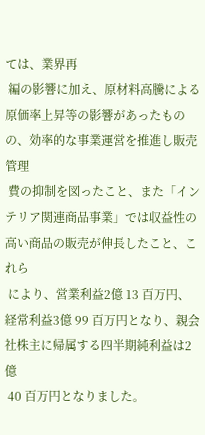ては、業界再
 編の影響に加え、原材料高騰による原価率上昇等の影響があったものの、効率的な事業運営を推進し販売管理
 費の抑制を図ったこと、また「インテリア関連商品事業」では収益性の高い商品の販売が伸長したこと、これら
 により、営業利益2億 13 百万円、経常利益3億 99 百万円となり、親会社株主に帰属する四半期純利益は2億
 40 百万円となりました。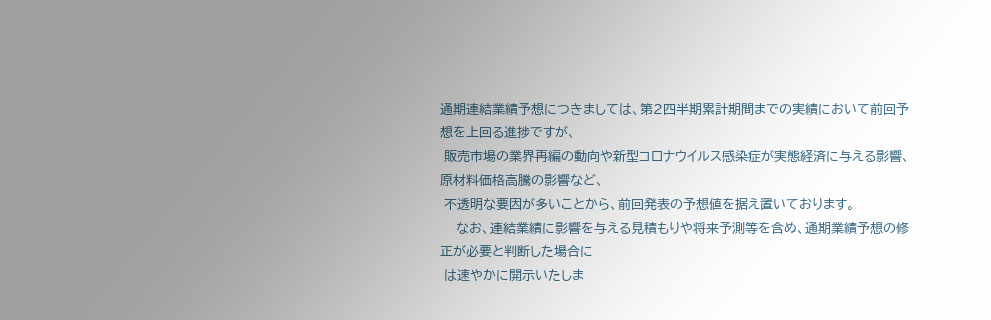通期連結業績予想につきましては、第2四半期累計期間までの実績において前回予想を上回る進捗ですが、
 販売市場の業界再編の動向や新型コロナウイルス感染症が実態経済に与える影響、原材料価格高騰の影響など、
 不透明な要因が多いことから、前回発表の予想値を据え置いております。
    なお、連結業績に影響を与える見積もりや将来予測等を含め、通期業績予想の修正が必要と判断した場合に
 は速やかに開示いたしま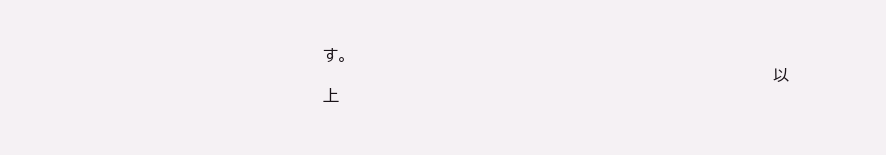す。
                                                                                          以      上